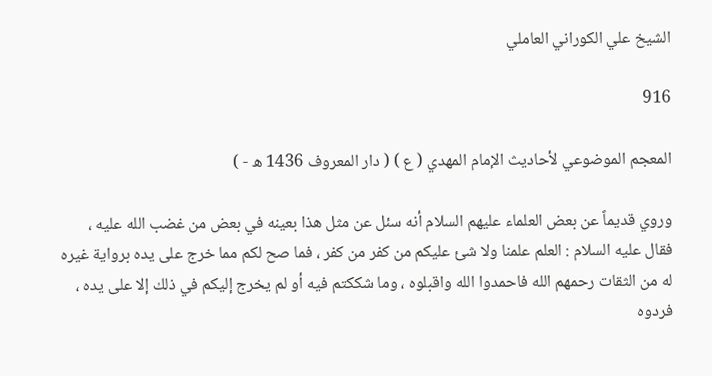الشيخ علي الكوراني العاملي

916

المعجم الموضوعي لأحاديث الإمام المهدي ( ع ) ( دار المعروف 1436 ه - )

وروي قديماً عن بعض العلماء عليهم السلام أنه سئل عن مثل هذا بعينه في بعض من غضب الله عليه ، فقال عليه السلام : العلم علمنا ولا شئ عليكم من كفر من كفر ، فما صح لكم مما خرج على يده برواية غيره له من الثقات رحمهم الله فاحمدوا الله واقبلوه ، وما شككتم فيه أو لم يخرج إليكم في ذلك إلا على يده ، فردوه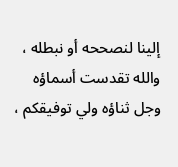إلينا لنصححه أو نبطله ، والله تقدست أسماؤه وجل ثناؤه ولي توفيقكم ،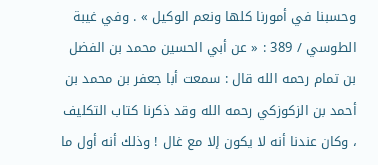وحسبنا في أمورنا كلها ونعم الوكيل » . وفي غيبة الطوسي / 389 : « عن أبي الحسين محمد بن الفضل بن تمام رحمه الله قال : سمعت أبا جعفر بن محمد بن أحمد بن الزكوزكي رحمه الله وقد ذكرنا كتاب التكليف ، وكان عندنا أنه لا يكون إلا مع غال ! وذلك أنه أول ما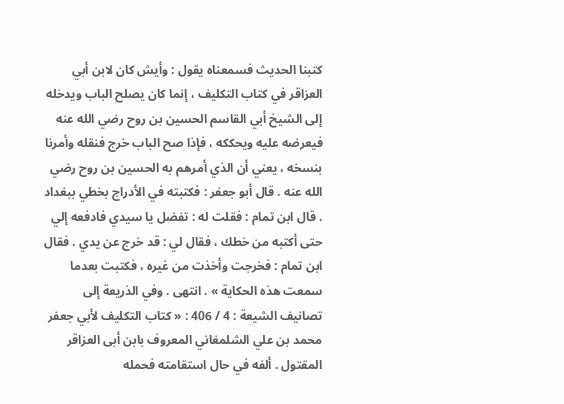كتبنا الحديث فسمعناه يقول : وأيش كان لابن أبي العزاقر في كتاب التكليف ، إنما كان يصلح الباب ويدخله إلى الشيخ أبي القاسم الحسين بن روح رضي الله عنه فيعرضه عليه ويحككه ، فإذا صح الباب خرج فنقله وأمرنا بنسخه ، يعني أن الذي أمرهم به الحسين بن روح رضي الله عنه . قال أبو جعفر : فكتبته في الأدراج بخطي ببغداد . قال ابن تمام : فقلت له : تفضل يا سيدي فادفعه إلي حتى أكتبه من خطك ، فقال لي : قد خرج عن يدي . فقال ابن تمام : فخرجت وأخذت من غيره ، فكتبت بعدما سمعت هذه الحكاية » . انتهى . وفي الذريعة إلى تصانيف الشيعة : 4 / 406 : « كتاب التكليف لأبي جعفر محمد بن علي الشلمغاني المعروف بابن أبى العزاقر المقتول . ألفه في حال استقامته فحمله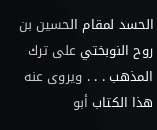الحسد لمقام الحسين بن روح النوبختي على ترك المذهب . . . ويروى عنه هذا الكتاب أبو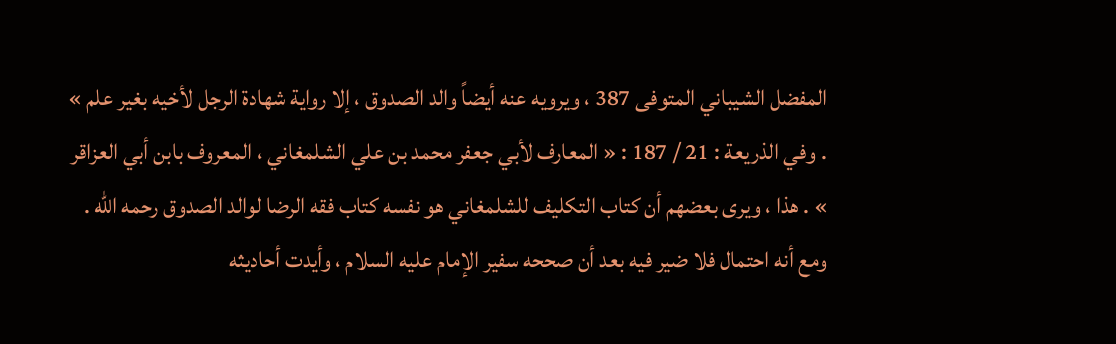المفضل الشيباني المتوفى 387 ، ويرويه عنه أيضاً والد الصدوق ، إلا رواية شهادة الرجل لأخيه بغير علم » . وفي الذريعة : 21 / 187 : « المعارف لأبي جعفر محمد بن علي الشلمغاني ، المعروف بابن أبي العزاقر » . هذا ، ويرى بعضهم أن كتاب التكليف للشلمغاني هو نفسه كتاب فقه الرضا لوالد الصدوق رحمه الله . ومع أنه احتمال فلا ضير فيه بعد أن صححه سفير الإمام عليه السلام ، وأيدت أحاديثه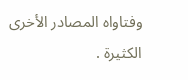وفتاواه المصادر الأخرى الكثيرة .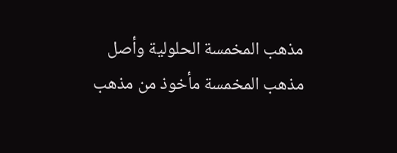مذهب المخمسة الحلولية وأصل مذهب المخمسة مأخوذ من مذهب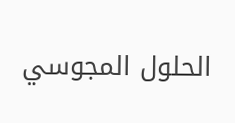الحلول المجوسي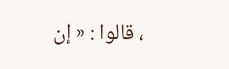، قالوا : « إن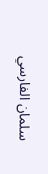سلمان الفارسي